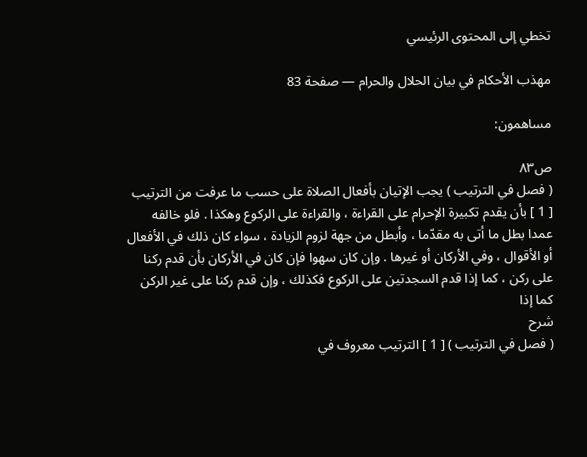تخطي إلى المحتوى الرئيسي

مهذب الأحكام في بيان الحلال والحرام — صفحة 83

مساهمون:

ص٨٣
( فصل في الترتيب ) يجب الإتيان بأفعال الصلاة على حسب ما عرفت من الترتيب [ 1 ] بأن يقدم تكبيرة الإحرام على القراءة ، والقراءة على الركوع وهكذا . فلو خالفه عمدا بطل ما أتى به مقدّما ، وأبطل من جهة لزوم الزيادة ، سواء كان ذلك في الأفعال أو الأقوال ، وفي الأركان أو غيرها . وإن كان سهوا فإن كان في الأركان بأن قدم ركنا على ركن ، كما إذا قدم السجدتين على الركوع فكذلك ، وإن قدم ركنا على غير الركن كما إذا
شرح
( فصل في الترتيب ) [ 1 ] الترتيب معروف في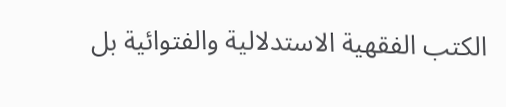الكتب الفقهية الاستدلالية والفتوائية بل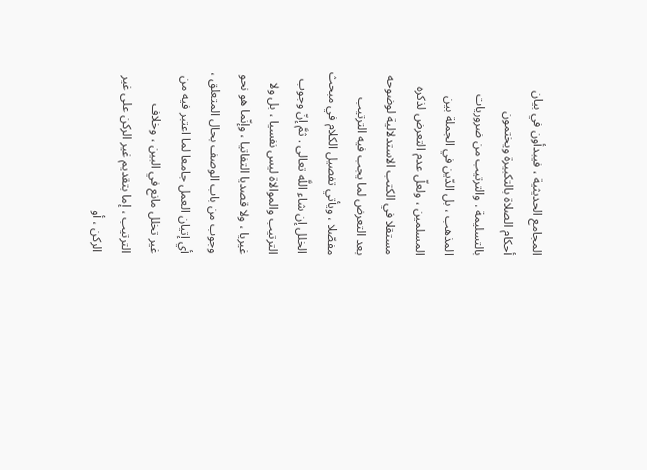المجامع الحديثية ، فيبدأون في بيان أحكام الصلاة بالتكبيرة ويختمون بالتسليمة . والترتيب من ضروريات المذهب ، بل الدّين في الجملة بين المسلمين ، ولعلّ عدم التعرض لذكره مستقلا في الكتب الاستدلالية لوضوحه بعد التعرض لما يجب فيه الترتيب مفصّلا ، ويأتي تفصيل الكلام في مبحث الخلل إن شاء اللَّه تعالى . ثمَّ إنّ وجوب الترتيب والموالاة ليس نفسيا ، بل ولا غيريا ، ولا قصديا التفاتيا ، وإنّما هو نحو وجوب من باب الوصف بحال المتعلق ، أي إتيان العمل جامعا لما اعتبر فيه من غير تخلل مانع في البين ، وخلاف الترتيب ، إما بتقديم غير الركن على غير الركن ، أو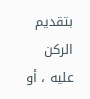بتقديم الركن عليه ، أو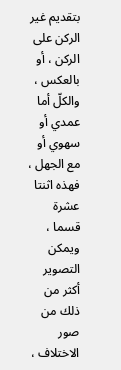بتقديم غير الركن على الركن ، أو بالعكس ، والكلّ أما عمدي أو سهوي أو مع الجهل ، فهذه اثنتا عشرة قسما ، ويمكن التصوير أكثر من ذلك من صور الاختلاف ،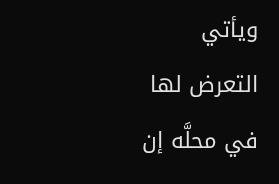ويأتي التعرض لها في محلَّه إن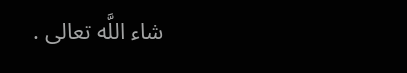شاء اللَّه تعالى .